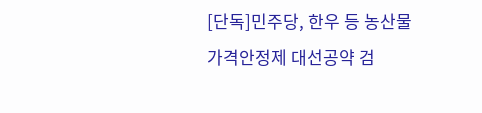[단독]민주당, 한우 등 농산물 가격안정제 대선공약 검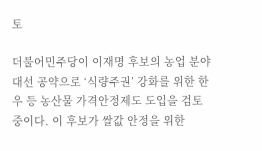토

더불어민주당이 이재명 후보의 농업 분야 대선 공약으로 ‘식량주권’ 강화를 위한 한우 등 농산물 가격안정제도 도입을 검토 중이다. 이 후보가 쌀값 안정을 위한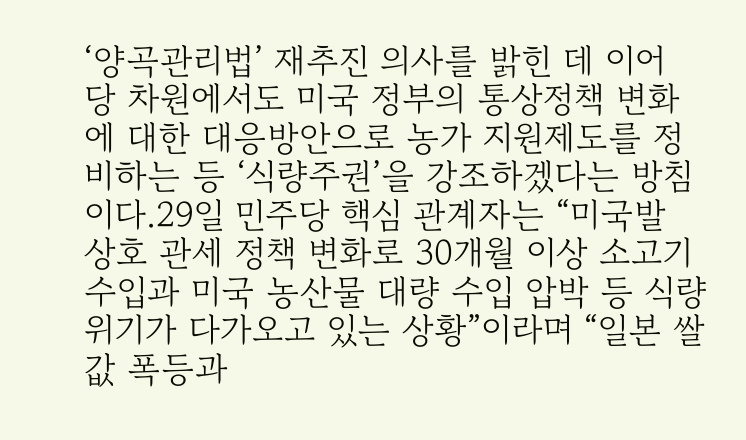‘양곡관리법’ 재추진 의사를 밝힌 데 이어 당 차원에서도 미국 정부의 통상정책 변화에 대한 대응방안으로 농가 지원제도를 정비하는 등 ‘식량주권’을 강조하겠다는 방침이다.29일 민주당 핵심 관계자는 “미국발 상호 관세 정책 변화로 30개월 이상 소고기 수입과 미국 농산물 대량 수입 압박 등 식량 위기가 다가오고 있는 상황”이라며 “일본 쌀값 폭등과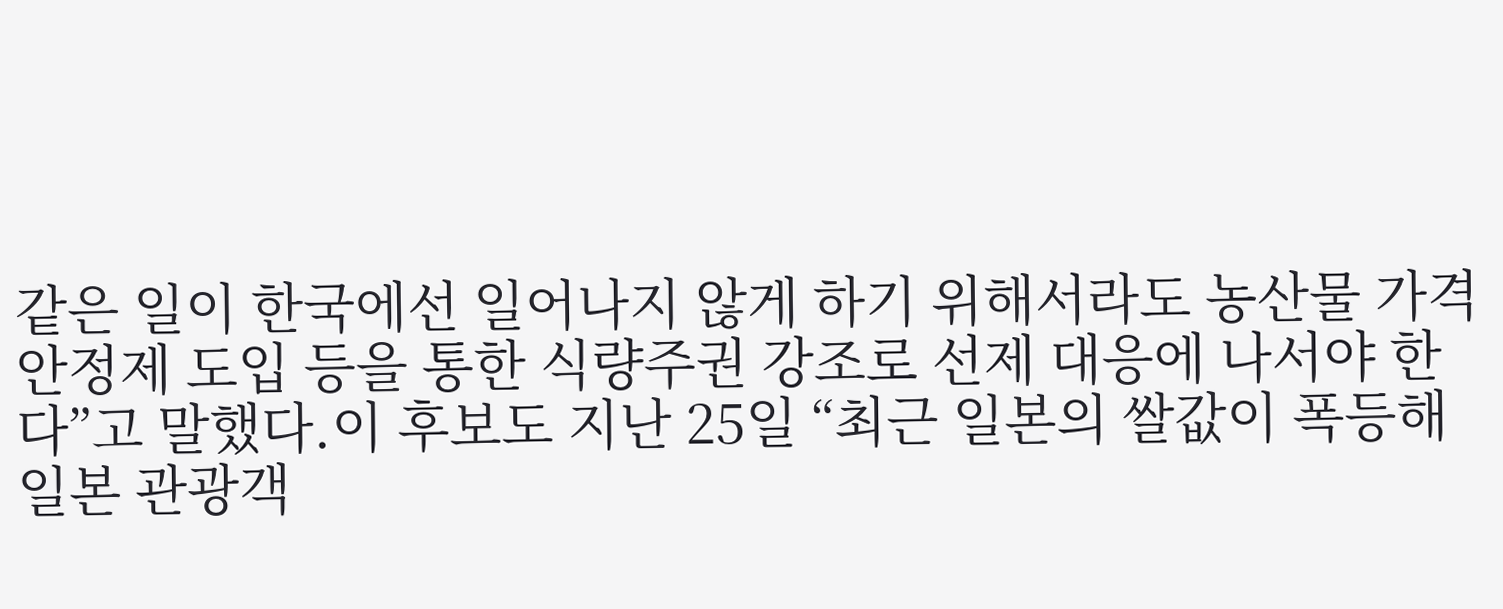같은 일이 한국에선 일어나지 않게 하기 위해서라도 농산물 가격안정제 도입 등을 통한 식량주권 강조로 선제 대응에 나서야 한다”고 말했다.이 후보도 지난 25일 “최근 일본의 쌀값이 폭등해 일본 관광객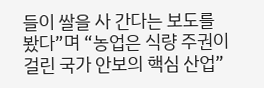들이 쌀을 사 간다는 보도를 봤다”며 “농업은 식량 주권이 걸린 국가 안보의 핵심 산업”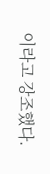이라고 강조했다.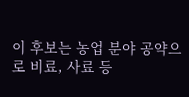이 후보는 농업 분야 공약으로 비료, 사료 등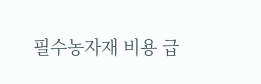필수농자재 비용 급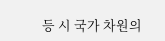등 시 국가 차원의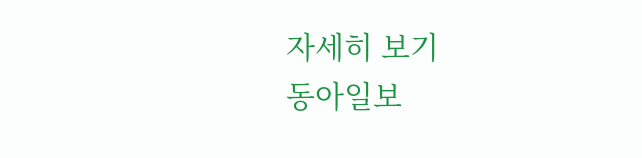자세히 보기
동아일보